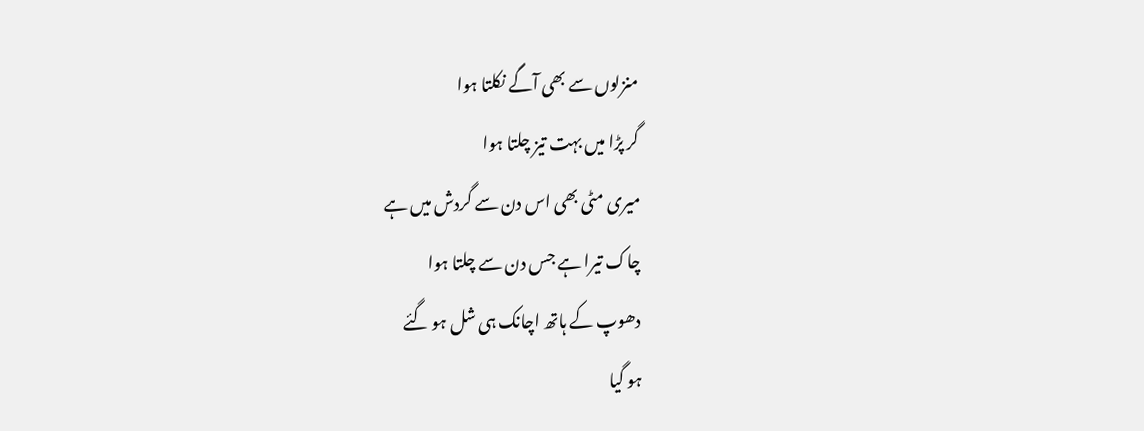منزلوں سے بھی آگے نکلتا ہوا
گر پڑا میں بہت تیز چلتا ہوا
میری مٹی بھی اس دن سے گردش میں ہے
چاک تیرا ہے جس دن سے چلتا ہوا
دھوپ کے ہاتھ اچانک ہی شل ہو گئے
ہو گیا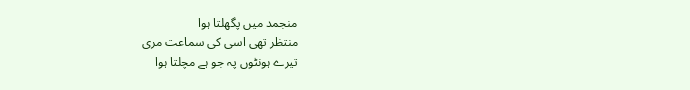منجمد میں پگھلتا ہوا
منتظر تھی اسی کی سماعت مری
تیرے ہونٹوں پہ جو ہے مچلتا ہوا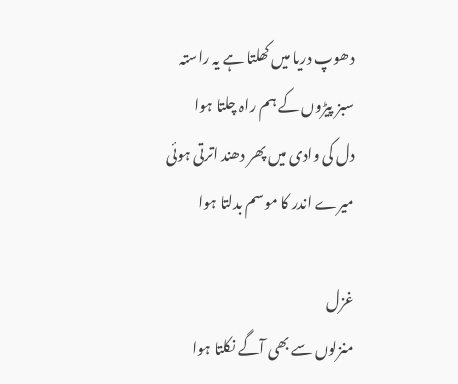دھوپ دریا میں کھلتا ہے یہ راستہ
سبز پیڑوں کے ہم راہ چلتا ہوا
دل کی وادی میں پھر دھند اترتی ہوئی
میرے اندر کا موسم بدلتا ہوا

غزل
منزلوں سے بھی آگے نکلتا ہوا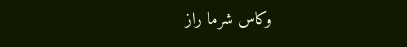وکاس شرما راز